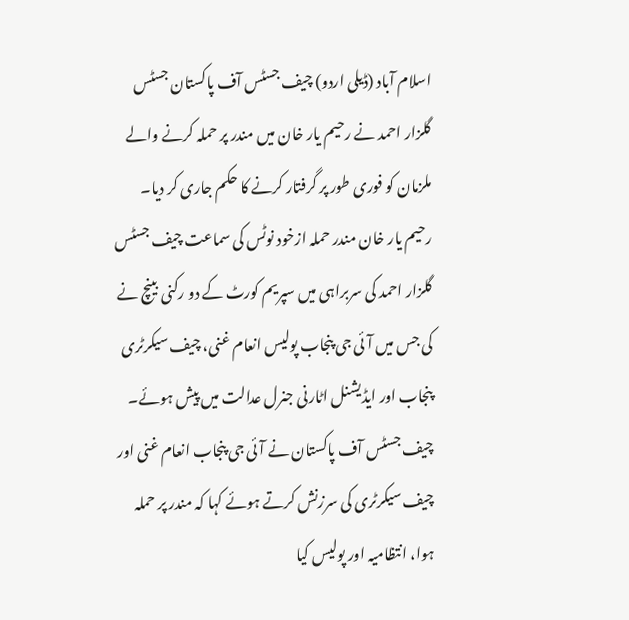اسلام آباد (ڈیلی اردو) چیف جسٹس آف پاکستان جسٹس گلزار احمد نے رحیم یار خان میں مندر پر حملہ کرنے والے ملزمان کو فوری طور پر گرفتار کرنے کا حکم جاری کر دیا۔
رحیم یار خان مندر حملہ ازخود نوٹس کی سماعت چیف جسٹس گلزار احمد کی سربراہی میں سپریم کورٹ کے دو رکنی بینچ نے کی جس میں آئی جی پنجاب پولیس انعام غنی، چیف سیکرٹری پنجاب اور ایڈیشنل اٹارنی جنرل عدالت میں پیش ہوئے۔
چیف جسٹس آف پاکستان نے آئی جی پنجاب انعام غنی اور چیف سیکرٹری کی سرزنش کرتے ہوئے کہا کہ مندر پر حملہ ہوا، انتظامیہ اور پولیس کیا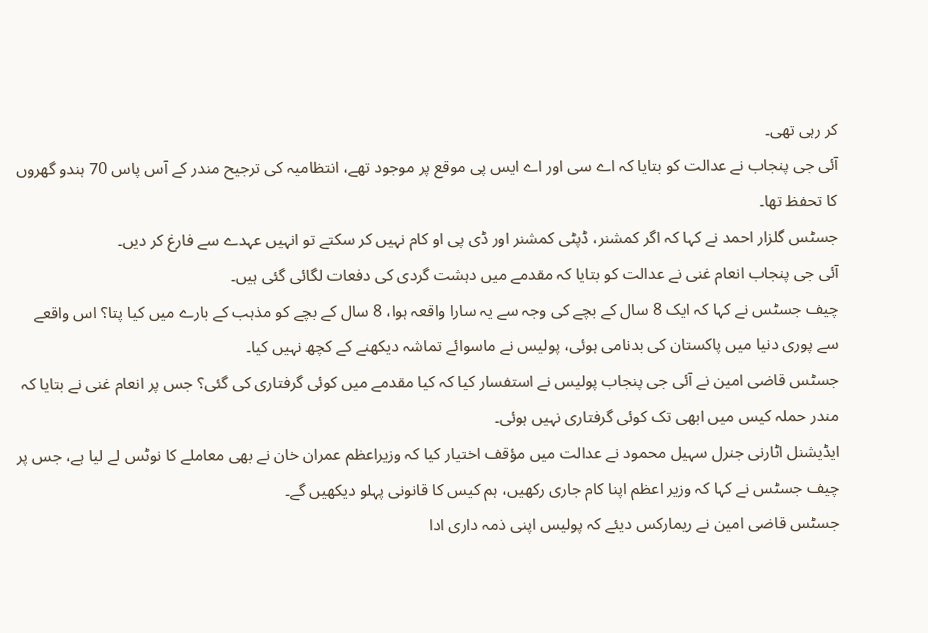کر رہی تھی۔
آئی جی پنجاب نے عدالت کو بتایا کہ اے سی اور اے ایس پی موقع پر موجود تھے، انتظامیہ کی ترجیح مندر کے آس پاس 70 ہندو گھروں کا تحفظ تھا۔
جسٹس گلزار احمد نے کہا کہ اگر کمشنر، ڈپٹی کمشنر اور ڈی پی او کام نہیں کر سکتے تو انہیں عہدے سے فارغ کر دیں۔
آئی جی پنجاب انعام غنی نے عدالت کو بتایا کہ مقدمے میں دہشت گردی کی دفعات لگائی گئی ہیں۔
چیف جسٹس نے کہا کہ ایک 8 سال کے بچے کی وجہ سے یہ سارا واقعہ ہوا، 8 سال کے بچے کو مذہب کے بارے میں کیا پتا؟ اس واقعے سے پوری دنیا میں پاکستان کی بدنامی ہوئی، پولیس نے ماسوائے تماشہ دیکھنے کے کچھ نہیں کیا۔
جسٹس قاضی امین نے آئی جی پنجاب پولیس نے استفسار کیا کہ کیا مقدمے میں کوئی گرفتاری کی گئی؟ جس پر انعام غنی نے بتایا کہ مندر حملہ کیس میں ابھی تک کوئی گرفتاری نہیں ہوئی۔
ایڈیشنل اٹارنی جنرل سہیل محمود نے عدالت میں مؤقف اختیار کیا کہ وزیراعظم عمران خان نے بھی معاملے کا نوٹس لے لیا ہے، جس پر چیف جسٹس نے کہا کہ وزیر اعظم اپنا کام جاری رکھیں، ہم کیس کا قانونی پہلو دیکھیں گے۔
جسٹس قاضی امین نے ریمارکس دیئے کہ پولیس اپنی ذمہ داری ادا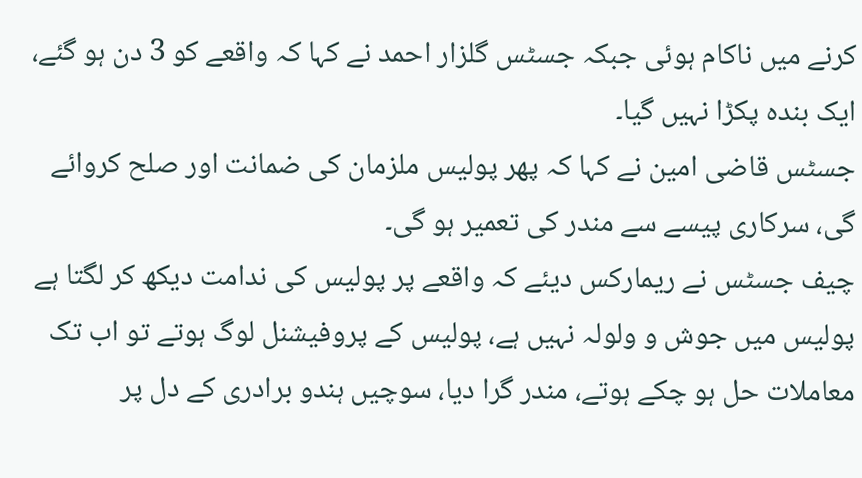کرنے میں ناکام ہوئی جبکہ جسٹس گلزار احمد نے کہا کہ واقعے کو 3 دن ہو گئے، ایک بندہ پکڑا نہیں گیا۔
جسٹس قاضی امین نے کہا کہ پھر پولیس ملزمان کی ضمانت اور صلح کروائے گی، سرکاری پیسے سے مندر کی تعمیر ہو گی۔
چیف جسٹس نے ریمارکس دیئے کہ واقعے پر پولیس کی ندامت دیکھ کر لگتا ہے پولیس میں جوش و ولولہ نہیں ہے، پولیس کے پروفیشنل لوگ ہوتے تو اب تک معاملات حل ہو چکے ہوتے، مندر گرا دیا، سوچیں ہندو برادری کے دل پر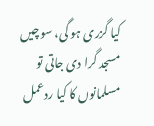کیا گزری ہو گی، سوچیں مسجد گرا دی جاتی تو مسلمانوں کا کیا ردعمل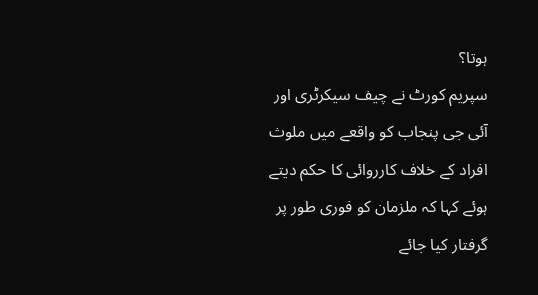ہوتا؟
سپریم کورٹ نے چیف سیکرٹری اور آئی جی پنجاب کو واقعے میں ملوث افراد کے خلاف کارروائی کا حکم دیتے ہوئے کہا کہ ملزمان کو فوری طور پر گرفتار کیا جائے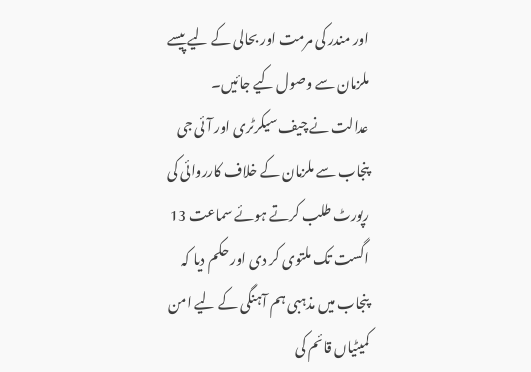اور مندر کی مرمت اور بحالی کے لیے پیسے ملزمان سے وصول کیے جائیں۔
عدالت نے چیف سیکرٹری اور آئی جی پنجاب سے ملزمان کے خلاف کارروائی کی رپورٹ طلب کرتے ہوئے سماعت 13 اگست تک ملتوی کر دی اور حکم دیا کہ پنجاب میں مذہبی ہم آہنگی کے لیے امن کمیٹیاں قائم کی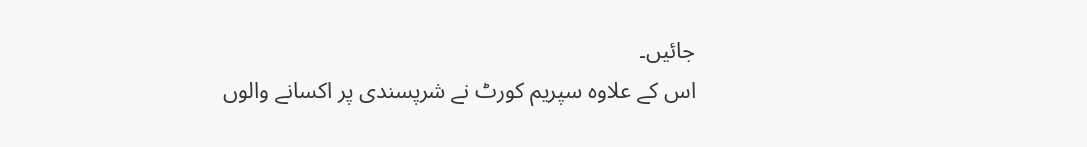جائیں۔
اس کے علاوہ سپریم کورٹ نے شرپسندی پر اکسانے والوں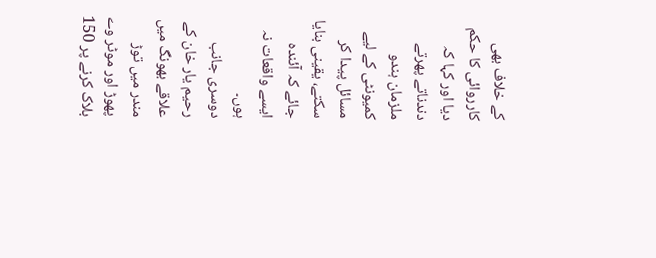کے خلاف بھی کارروائی کا حکم دیا اور کہا کہ دندناتے پھرتے ملزمان ہندو کمیونٹی کے لیے مسائل پیدا کر سکتے، یقینی بنایا جائے کہ آئندہ ایسے واقعات نہ ہوں۔
دوسری جانب رحیم یار خان کے علاقے بھونگ میں مندر میں توڑ پھوڑ اور موٹر وے بلاک کرنے پر 150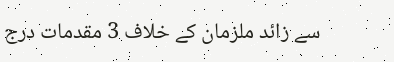سے زائد ملزمان کے خلاف 3 مقدمات درج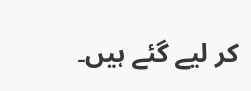کر لیے گئے ہیں۔